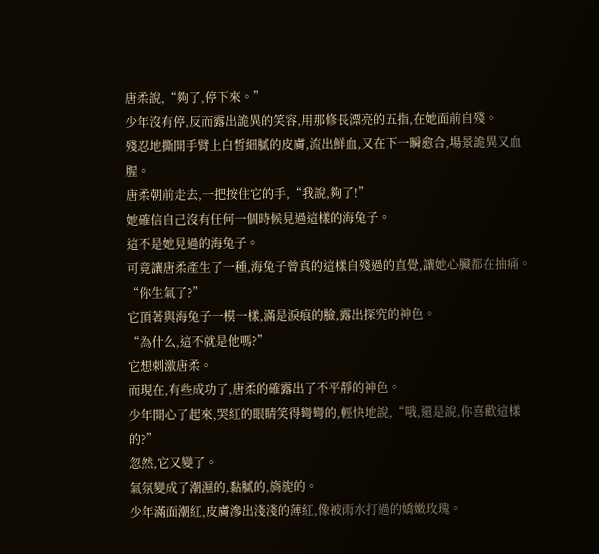唐柔說,“夠了,停下來。”
少年沒有停,反而露出詭異的笑容,用那修長漂亮的五指,在她面前自殘。
殘忍地撕開手臂上白皙細膩的皮膚,流出鮮血,又在下一瞬愈合,場景詭異又血腥。
唐柔朝前走去,一把按住它的手,“我說,夠了!”
她確信自己沒有任何一個時候見過這樣的海兔子。
這不是她見過的海兔子。
可竟讓唐柔產生了一種,海兔子曾真的這樣自殘過的直覺,讓她心臟都在抽痛。
“你生氣了?”
它頂著與海兔子一模一樣,滿是淚痕的臉,露出探究的神色。
“為什么,這不就是他嗎?”
它想刺激唐柔。
而現在,有些成功了,唐柔的確露出了不平靜的神色。
少年開心了起來,哭紅的眼睛笑得彎彎的,輕快地說,“哦,還是說,你喜歡這樣的?”
忽然,它又變了。
氣氛變成了潮濕的,黏膩的,旖旎的。
少年滿面潮紅,皮膚滲出淺淺的薄紅,像被雨水打過的嬌嫩玫瑰。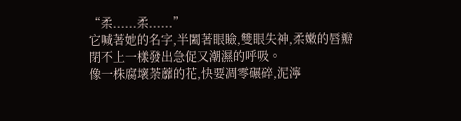“柔......柔......”
它喊著她的名字,半闔著眼瞼,雙眼失神,柔嫩的唇瓣閉不上一樣發出急促又潮濕的呼吸。
像一株腐壞荼蘼的花,快要凋零碾碎,泥濘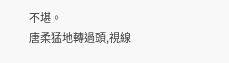不堪。
唐柔猛地轉過頭,視線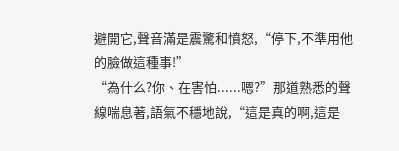避開它,聲音滿是震驚和憤怒,“停下,不準用他的臉做這種事!”
“為什么?你、在害怕......嗯?”那道熟悉的聲線喘息著,語氣不穩地說,“這是真的啊,這是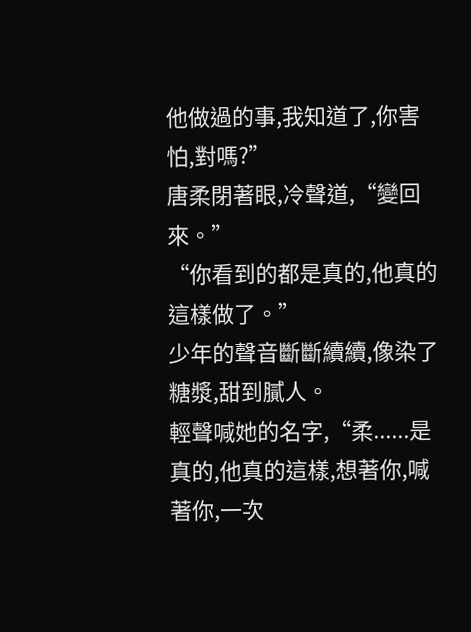他做過的事,我知道了,你害怕,對嗎?”
唐柔閉著眼,冷聲道,“變回來。”
“你看到的都是真的,他真的這樣做了。”
少年的聲音斷斷續續,像染了糖漿,甜到膩人。
輕聲喊她的名字,“柔......是真的,他真的這樣,想著你,喊著你,一次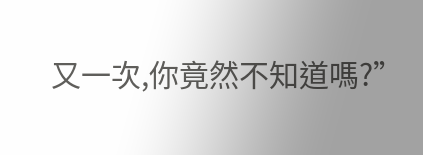又一次,你竟然不知道嗎?”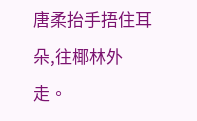唐柔抬手捂住耳朵,往椰林外走。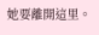她要離開這里。